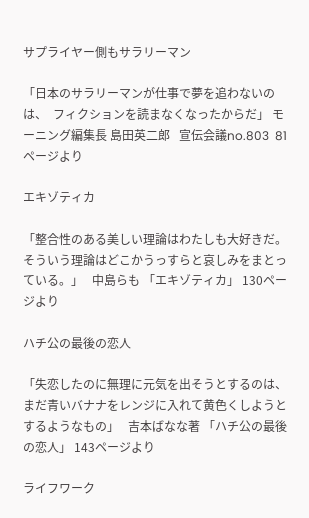サプライヤー側もサラリーマン

「日本のサラリーマンが仕事で夢を追わないのは、  フィクションを読まなくなったからだ」 モーニング編集長 島田英二郎   宣伝会議no.803  81ページより

エキゾティカ

「整合性のある美しい理論はわたしも大好きだ。  そういう理論はどこかうっすらと哀しみをまとっている。」   中島らも 「エキゾティカ」 130ページより

ハチ公の最後の恋人

「失恋したのに無理に元気を出そうとするのは、  まだ青いバナナをレンジに入れて黄色くしようとするようなもの」   吉本ばなな著 「ハチ公の最後の恋人」 143ページより

ライフワーク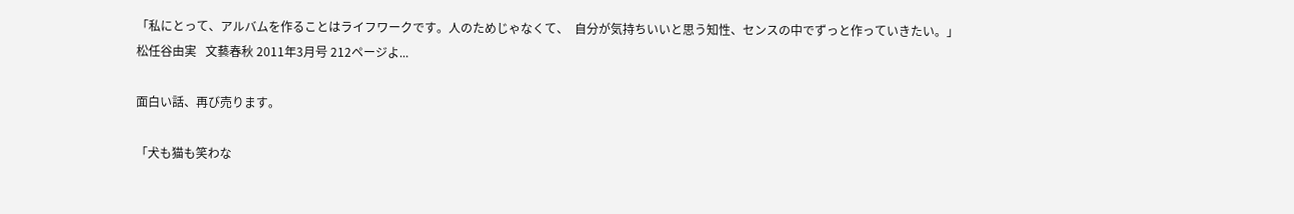「私にとって、アルバムを作ることはライフワークです。人のためじゃなくて、  自分が気持ちいいと思う知性、センスの中でずっと作っていきたい。」 松任谷由実   文藝春秋 2011年3月号 212ページよ...

面白い話、再び売ります。

「犬も猫も笑わな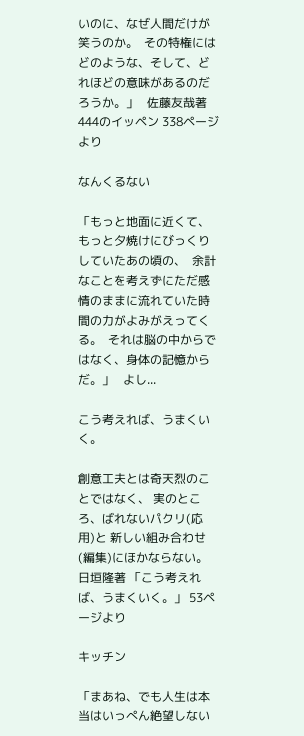いのに、なぜ人間だけが笑うのか。  その特権にはどのような、そして、どれほどの意味があるのだろうか。」   佐藤友哉著 444のイッペン 338ページより

なんくるない

「もっと地面に近くて、もっと夕焼けにびっくりしていたあの頃の、  余計なことを考えずにただ感情のままに流れていた時間の力がよみがえってくる。  それは脳の中からではなく、身体の記憶からだ。」   よし...

こう考えれば、うまくいく。

創意工夫とは奇天烈のことではなく、 実のところ、ばれないパクリ(応用)と 新しい組み合わせ(編集)にほかならない。   日垣隆著 「こう考えれば、うまくいく。」 53ページより

キッチン

「まあね、でも人生は本当はいっぺん絶望しない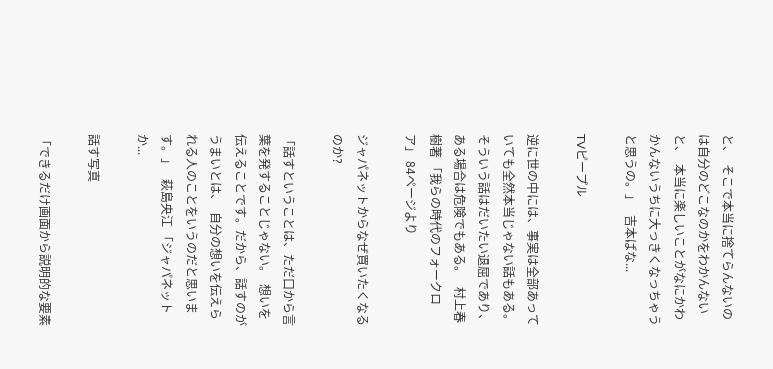と、  そこで本当に捨てらんないのは自分のどこなのかをわかんないと、  本当に楽しいことがなにかわかんないうちに大っきくなっちゃうと思うの。」   吉本ばな...

TVピープル

逆に世の中には、事実は全部あっていても全然本当じゃない話もある。 そういう話はだいたい退屈であり、ある場合は危険でもある。   村上春樹著 「我らの時代のフォークロア」 84ページより

ジャパネットからなぜ買いたくなるのか?

「話すということは、ただ口から言葉を発することじゃない。  想いを伝えることです。だから、話すのがうまいとは、  自分の想いを伝えられる人のことをいうのだと思います。」   萩島央江 「ジャパネットか...

話す写真

「できるだけ画面から説明的な要素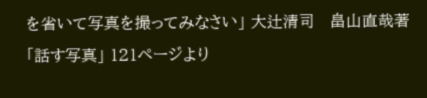を省いて写真を撮ってみなさい」 大辻清司   畠山直哉著 「話す写真」 121ページより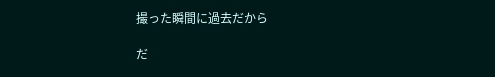撮った瞬間に過去だから

だ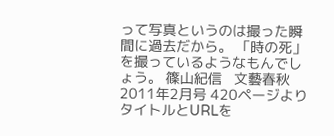って写真というのは撮った瞬間に過去だから。 「時の死」を撮っているようなもんでしょう。 篠山紀信   文藝春秋2011年2月号 420ページより
タイトルとURLを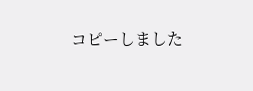コピーしました